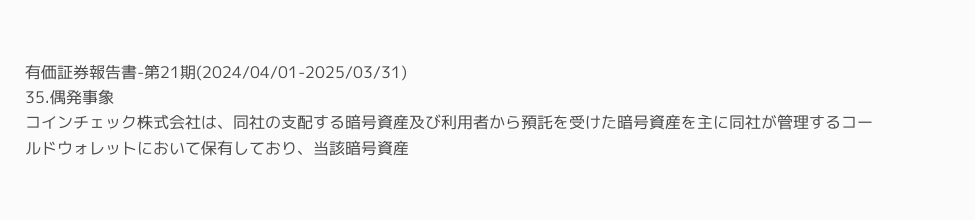有価証券報告書-第21期(2024/04/01-2025/03/31)
35.偶発事象
コインチェック株式会社は、同社の支配する暗号資産及び利用者から預託を受けた暗号資産を主に同社が管理するコールドウォレットにおいて保有しており、当該暗号資産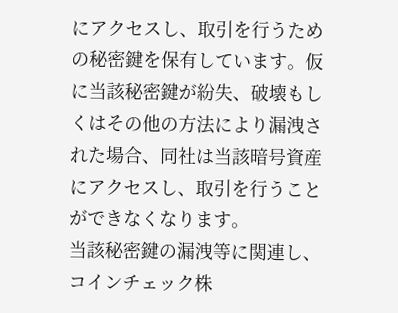にアクセスし、取引を行うための秘密鍵を保有しています。仮に当該秘密鍵が紛失、破壊もしくはその他の方法により漏洩された場合、同社は当該暗号資産にアクセスし、取引を行うことができなくなります。
当該秘密鍵の漏洩等に関連し、コインチェック株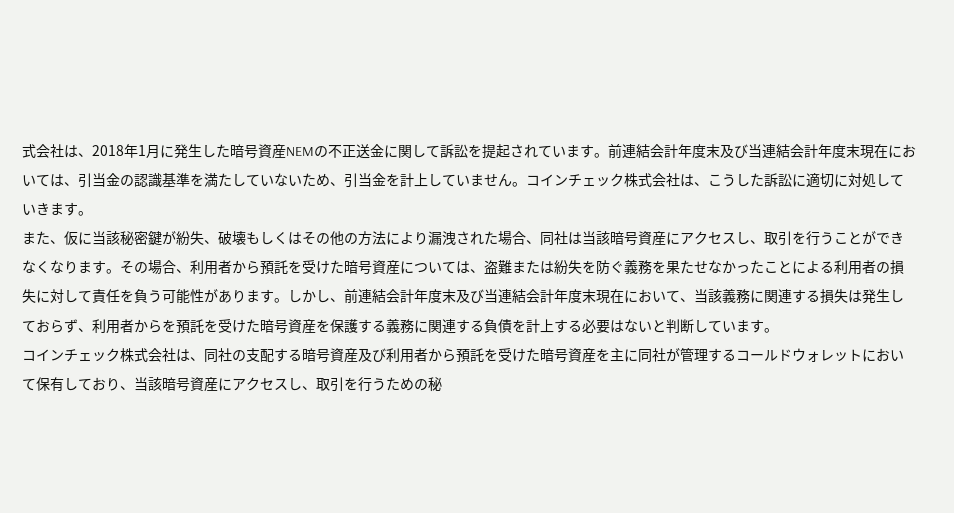式会社は、2018年1月に発生した暗号資産NEMの不正送金に関して訴訟を提起されています。前連結会計年度末及び当連結会計年度末現在においては、引当金の認識基準を満たしていないため、引当金を計上していません。コインチェック株式会社は、こうした訴訟に適切に対処していきます。
また、仮に当該秘密鍵が紛失、破壊もしくはその他の方法により漏洩された場合、同社は当該暗号資産にアクセスし、取引を行うことができなくなります。その場合、利用者から預託を受けた暗号資産については、盗難または紛失を防ぐ義務を果たせなかったことによる利用者の損失に対して責任を負う可能性があります。しかし、前連結会計年度末及び当連結会計年度末現在において、当該義務に関連する損失は発生しておらず、利用者からを預託を受けた暗号資産を保護する義務に関連する負債を計上する必要はないと判断しています。
コインチェック株式会社は、同社の支配する暗号資産及び利用者から預託を受けた暗号資産を主に同社が管理するコールドウォレットにおいて保有しており、当該暗号資産にアクセスし、取引を行うための秘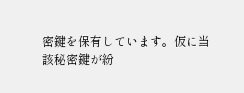密鍵を保有しています。仮に当該秘密鍵が紛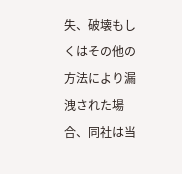失、破壊もしくはその他の方法により漏洩された場合、同社は当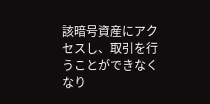該暗号資産にアクセスし、取引を行うことができなくなり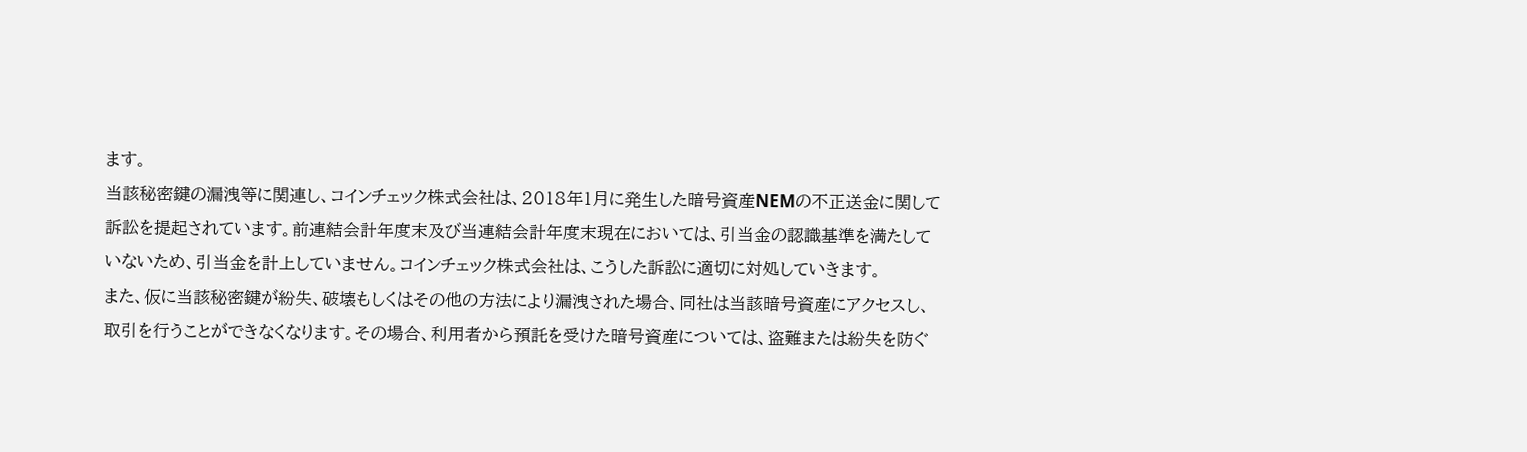ます。
当該秘密鍵の漏洩等に関連し、コインチェック株式会社は、2018年1月に発生した暗号資産NEMの不正送金に関して訴訟を提起されています。前連結会計年度末及び当連結会計年度末現在においては、引当金の認識基準を満たしていないため、引当金を計上していません。コインチェック株式会社は、こうした訴訟に適切に対処していきます。
また、仮に当該秘密鍵が紛失、破壊もしくはその他の方法により漏洩された場合、同社は当該暗号資産にアクセスし、取引を行うことができなくなります。その場合、利用者から預託を受けた暗号資産については、盗難または紛失を防ぐ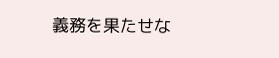義務を果たせな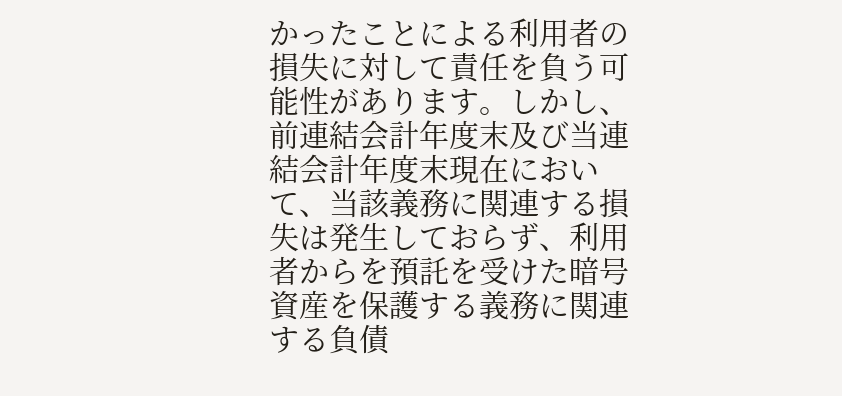かったことによる利用者の損失に対して責任を負う可能性があります。しかし、前連結会計年度末及び当連結会計年度末現在において、当該義務に関連する損失は発生しておらず、利用者からを預託を受けた暗号資産を保護する義務に関連する負債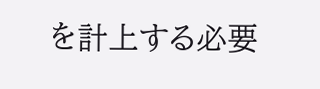を計上する必要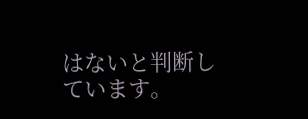はないと判断しています。